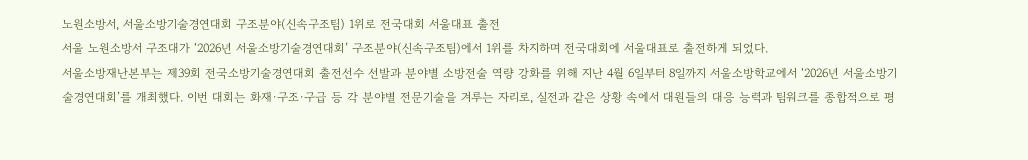노원소방서, 서울소방기술경연대회 구조분야(신속구조팀) 1위로 전국대회 서울대표 출전
서울 노원소방서 구조대가 ‘2026년 서울소방기술경연대회’ 구조분야(신속구조팀)에서 1위를 차지하며 전국대회에 서울대표로 출전하게 되었다.
서울소방재난본부는 제39회 전국소방기술경연대회 출전선수 선발과 분야별 소방전술 역량 강화를 위해 지난 4월 6일부터 8일까지 서울소방학교에서 ‘2026년 서울소방기술경연대회’를 개최했다. 이번 대회는 화재·구조·구급 등 각 분야별 전문기술을 겨루는 자리로, 실전과 같은 상황 속에서 대원들의 대응 능력과 팀워크를 종합적으로 평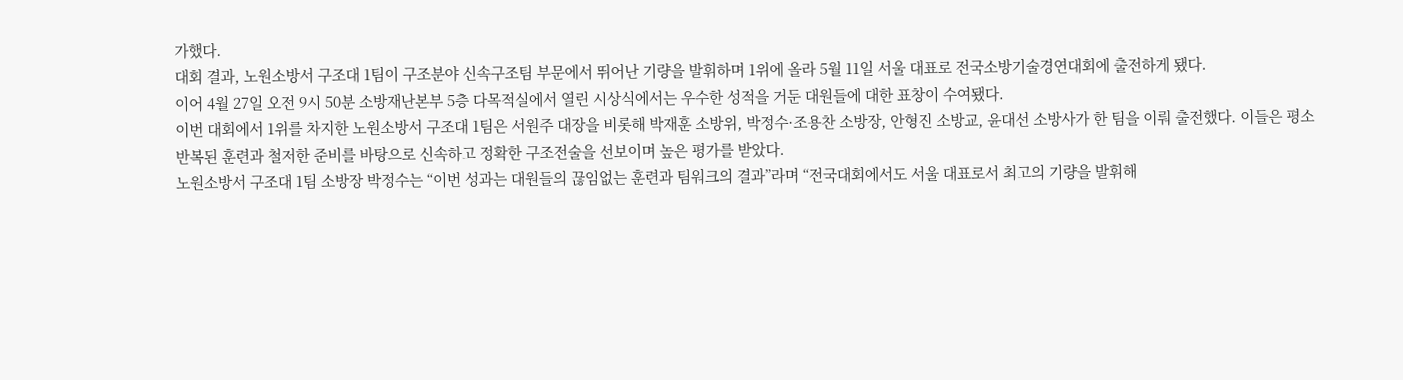가했다.
대회 결과, 노원소방서 구조대 1팀이 구조분야 신속구조팀 부문에서 뛰어난 기량을 발휘하며 1위에 올라 5월 11일 서울 대표로 전국소방기술경연대회에 출전하게 됐다.
이어 4월 27일 오전 9시 50분 소방재난본부 5층 다목적실에서 열린 시상식에서는 우수한 성적을 거둔 대원들에 대한 표창이 수여됐다.
이번 대회에서 1위를 차지한 노원소방서 구조대 1팀은 서원주 대장을 비롯해 박재훈 소방위, 박정수·조용찬 소방장, 안형진 소방교, 윤대선 소방사가 한 팀을 이뤄 출전했다. 이들은 평소 반복된 훈련과 철저한 준비를 바탕으로 신속하고 정확한 구조전술을 선보이며 높은 평가를 받았다.
노원소방서 구조대 1팀 소방장 박정수는 “이번 성과는 대원들의 끊임없는 훈련과 팀워크의 결과”라며 “전국대회에서도 서울 대표로서 최고의 기량을 발휘해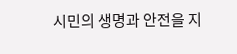시민의 생명과 안전을 지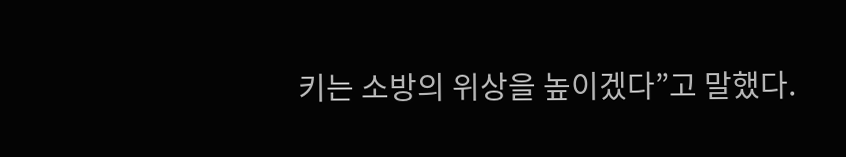키는 소방의 위상을 높이겠다”고 말했다.